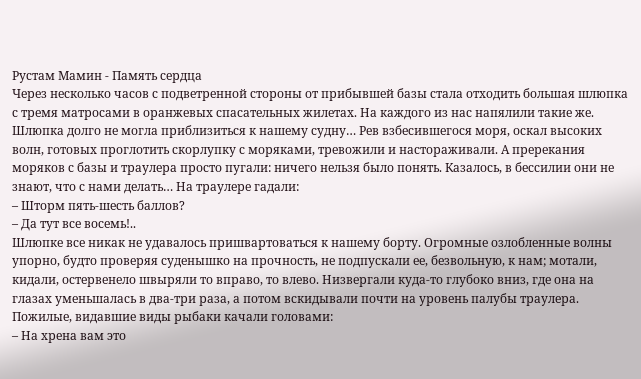Рустам Мамин - Память сердца
Через несколько часов с подветренной стороны от прибывшей базы стала отходить большая шлюпка с тремя матросами в оранжевых спасательных жилетах. На каждого из нас напялили такие же. Шлюпка долго не могла приблизиться к нашему судну… Рев взбесившегося моря, оскал высоких волн, готовых проглотить скорлупку с моряками, тревожили и настораживали. А пререкания моряков с базы и траулера просто пугали: ничего нельзя было понять. Казалось, в бессилии они не знают, что с нами делать… На траулере гадали:
– Шторм пять-шесть баллов?
– Да тут все восемь!..
Шлюпке все никак не удавалось пришвартоваться к нашему борту. Огромные озлобленные волны упорно, будто проверяя суденышко на прочность, не подпускали ее, безвольную, к нам; мотали, кидали, остервенело швыряли то вправо, то влево. Низвергали куда-то глубоко вниз, где она на глазах уменьшалась в два-три раза, а потом вскидывали почти на уровень палубы траулера. Пожилые, видавшие виды рыбаки качали головами:
– На хрена вам это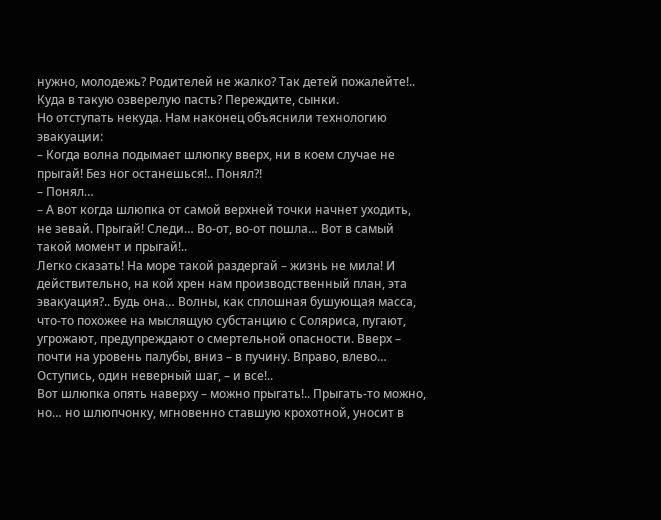нужно, молодежь? Родителей не жалко? Так детей пожалейте!.. Куда в такую озверелую пасть? Переждите, сынки.
Но отступать некуда. Нам наконец объяснили технологию эвакуации:
– Когда волна подымает шлюпку вверх, ни в коем случае не прыгай! Без ног останешься!.. Понял?!
– Понял…
– А вот когда шлюпка от самой верхней точки начнет уходить, не зевай. Прыгай! Следи… Во-от, во-от пошла… Вот в самый такой момент и прыгай!..
Легко сказать! На море такой раздергай – жизнь не мила! И действительно, на кой хрен нам производственный план, эта эвакуация?.. Будь она… Волны, как сплошная бушующая масса, что-то похожее на мыслящую субстанцию с Соляриса, пугают, угрожают, предупреждают о смертельной опасности. Вверх – почти на уровень палубы, вниз – в пучину. Вправо, влево… Оступись, один неверный шаг, – и все!..
Вот шлюпка опять наверху – можно прыгать!.. Прыгать-то можно, но… но шлюпчонку, мгновенно ставшую крохотной, уносит в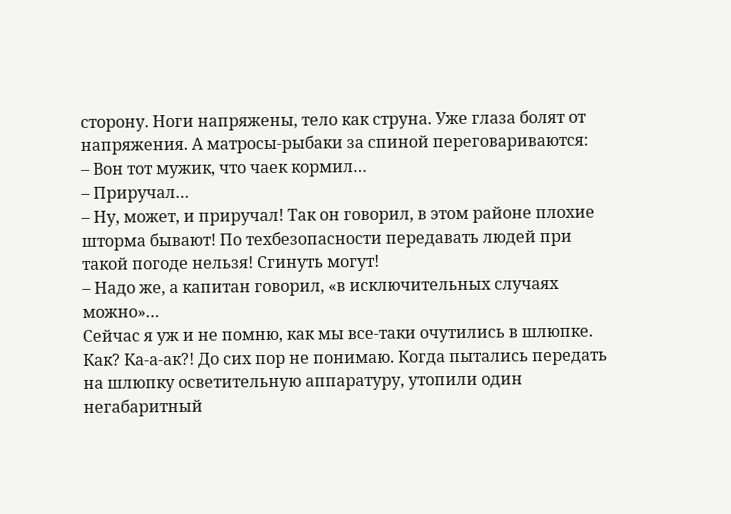сторону. Ноги напряжены, тело как струна. Уже глаза болят от напряжения. А матросы-рыбаки за спиной переговариваются:
– Вон тот мужик, что чаек кормил…
– Приручал…
– Ну, может, и приручал! Так он говорил, в этом районе плохие шторма бывают! По техбезопасности передавать людей при такой погоде нельзя! Сгинуть могут!
– Надо же, а капитан говорил, «в исключительных случаях можно»…
Сейчас я уж и не помню, как мы все-таки очутились в шлюпке. Как? Ка-а-ак?! До сих пор не понимаю. Когда пытались передать на шлюпку осветительную аппаратуру, утопили один негабаритный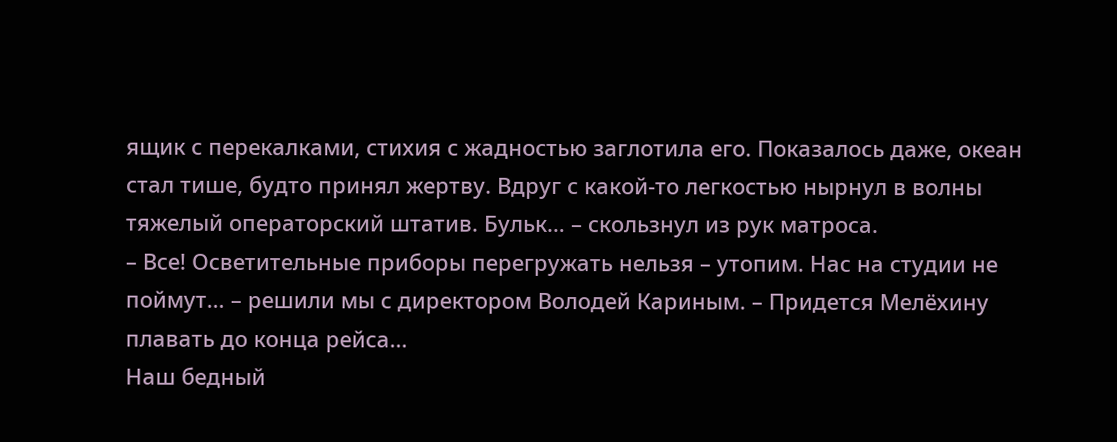ящик с перекалками, стихия с жадностью заглотила его. Показалось даже, океан стал тише, будто принял жертву. Вдруг с какой-то легкостью нырнул в волны тяжелый операторский штатив. Бульк… – скользнул из рук матроса.
– Все! Осветительные приборы перегружать нельзя – утопим. Нас на студии не поймут… – решили мы с директором Володей Кариным. – Придется Мелёхину плавать до конца рейса…
Наш бедный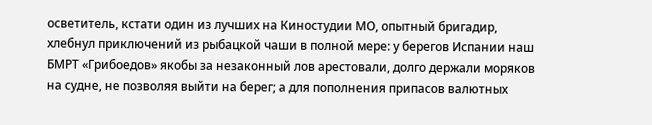осветитель, кстати один из лучших на Киностудии МО, опытный бригадир, хлебнул приключений из рыбацкой чаши в полной мере: у берегов Испании наш БМРТ «Грибоедов» якобы за незаконный лов арестовали, долго держали моряков на судне, не позволяя выйти на берег; а для пополнения припасов валютных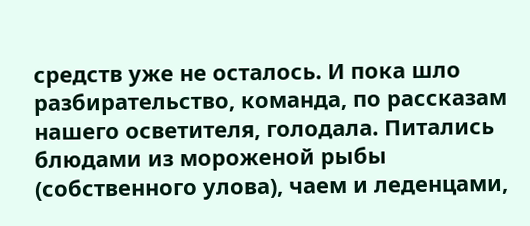средств уже не осталось. И пока шло разбирательство, команда, по рассказам нашего осветителя, голодала. Питались блюдами из мороженой рыбы (собственного улова), чаем и леденцами,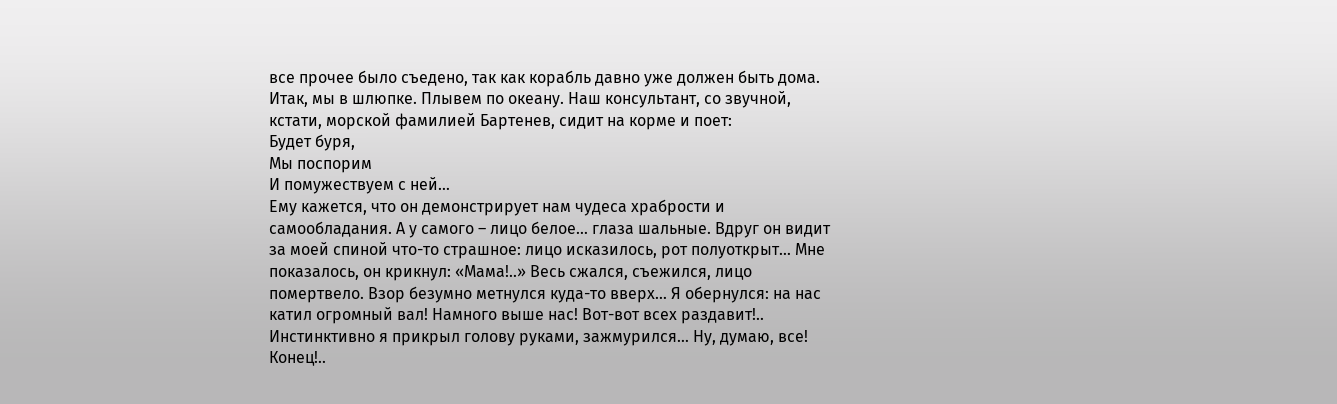все прочее было съедено, так как корабль давно уже должен быть дома.
Итак, мы в шлюпке. Плывем по океану. Наш консультант, со звучной, кстати, морской фамилией Бартенев, сидит на корме и поет:
Будет буря,
Мы поспорим
И помужествуем с ней…
Ему кажется, что он демонстрирует нам чудеса храбрости и самообладания. А у самого – лицо белое… глаза шальные. Вдруг он видит за моей спиной что-то страшное: лицо исказилось, рот полуоткрыт… Мне показалось, он крикнул: «Мама!..» Весь сжался, съежился, лицо помертвело. Взор безумно метнулся куда-то вверх… Я обернулся: на нас катил огромный вал! Намного выше нас! Вот-вот всех раздавит!.. Инстинктивно я прикрыл голову руками, зажмурился… Ну, думаю, все! Конец!..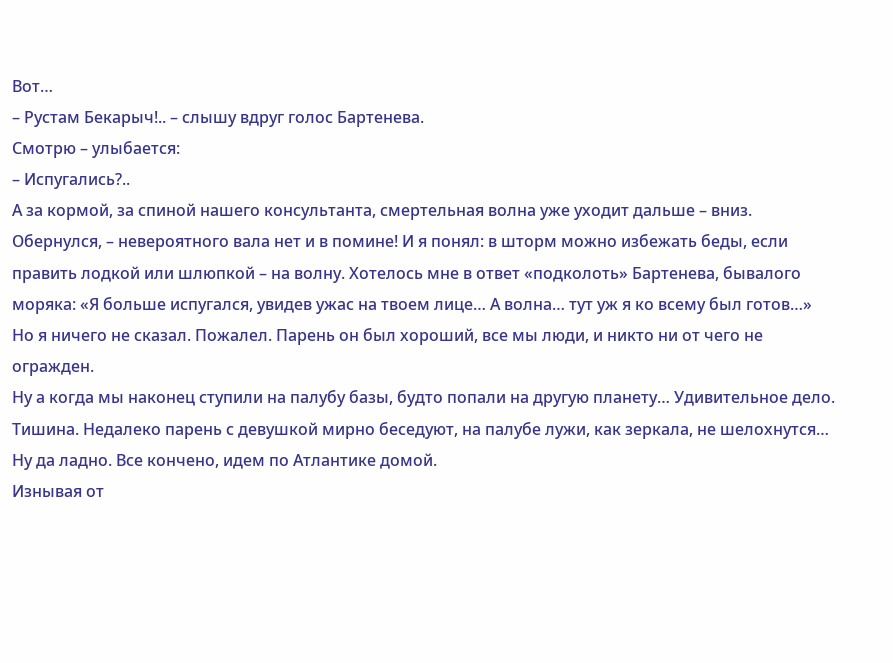Вот…
– Рустам Бекарыч!.. – слышу вдруг голос Бартенева.
Смотрю – улыбается:
– Испугались?..
А за кормой, за спиной нашего консультанта, смертельная волна уже уходит дальше – вниз. Обернулся, – невероятного вала нет и в помине! И я понял: в шторм можно избежать беды, если править лодкой или шлюпкой – на волну. Хотелось мне в ответ «подколоть» Бартенева, бывалого моряка: «Я больше испугался, увидев ужас на твоем лице… А волна… тут уж я ко всему был готов…» Но я ничего не сказал. Пожалел. Парень он был хороший, все мы люди, и никто ни от чего не огражден.
Ну а когда мы наконец ступили на палубу базы, будто попали на другую планету… Удивительное дело. Тишина. Недалеко парень с девушкой мирно беседуют, на палубе лужи, как зеркала, не шелохнутся… Ну да ладно. Все кончено, идем по Атлантике домой.
Изнывая от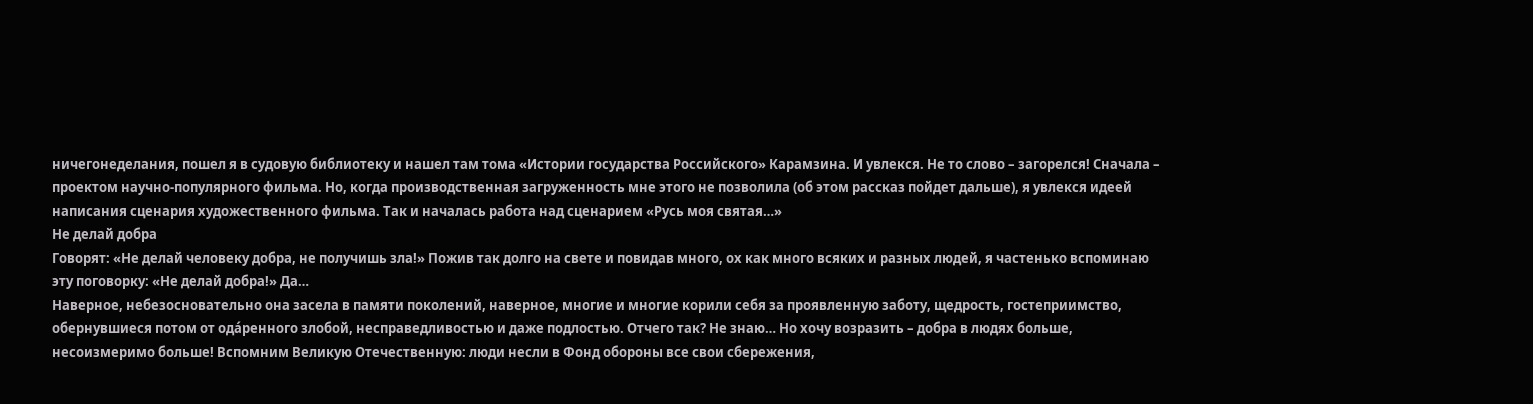ничегонеделания, пошел я в судовую библиотеку и нашел там тома «Истории государства Российского» Карамзина. И увлекся. Не то слово – загорелся! Сначала – проектом научно-популярного фильма. Но, когда производственная загруженность мне этого не позволила (об этом рассказ пойдет дальше), я увлекся идеей написания сценария художественного фильма. Так и началась работа над сценарием «Русь моя святая…»
Не делай добра
Говорят: «Не делай человеку добра, не получишь зла!» Пожив так долго на свете и повидав много, ох как много всяких и разных людей, я частенько вспоминаю эту поговорку: «Не делай добра!» Да…
Наверное, небезосновательно она засела в памяти поколений, наверное, многие и многие корили себя за проявленную заботу, щедрость, гостеприимство, обернувшиеся потом от одáренного злобой, несправедливостью и даже подлостью. Отчего так? Не знаю… Но хочу возразить – добра в людях больше, несоизмеримо больше! Вспомним Великую Отечественную: люди несли в Фонд обороны все свои сбережения,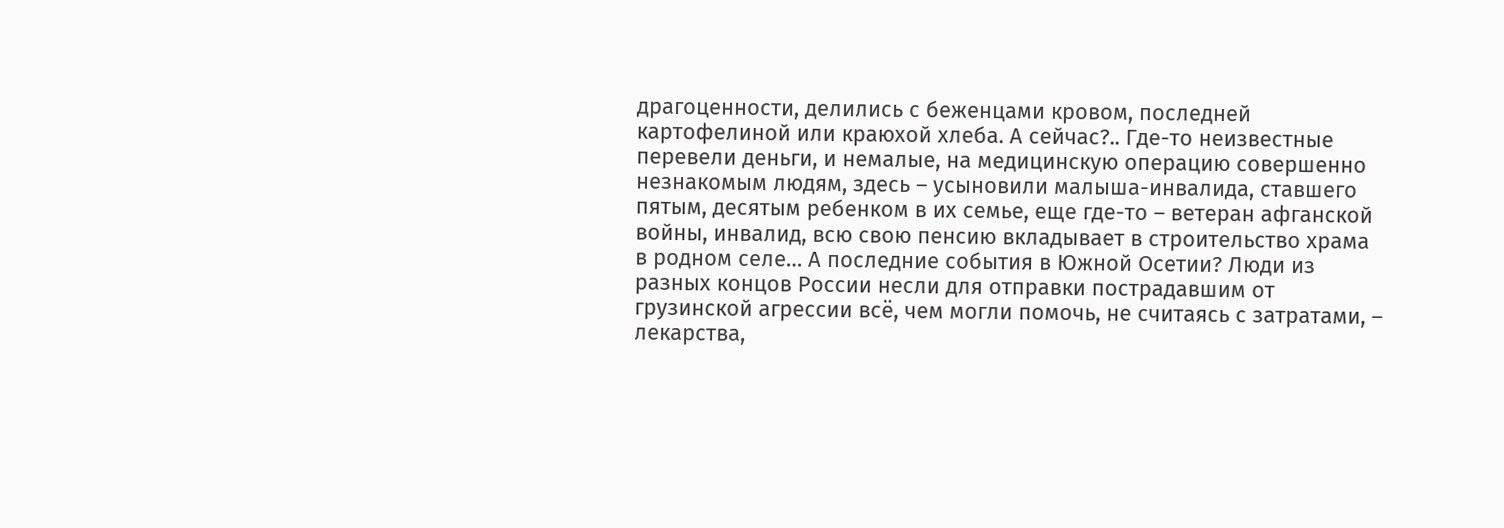драгоценности, делились с беженцами кровом, последней картофелиной или краюхой хлеба. А сейчас?.. Где-то неизвестные перевели деньги, и немалые, на медицинскую операцию совершенно незнакомым людям, здесь – усыновили малыша-инвалида, ставшего пятым, десятым ребенком в их семье, еще где-то – ветеран афганской войны, инвалид, всю свою пенсию вкладывает в строительство храма в родном селе… А последние события в Южной Осетии? Люди из разных концов России несли для отправки пострадавшим от грузинской агрессии всё, чем могли помочь, не считаясь с затратами, – лекарства,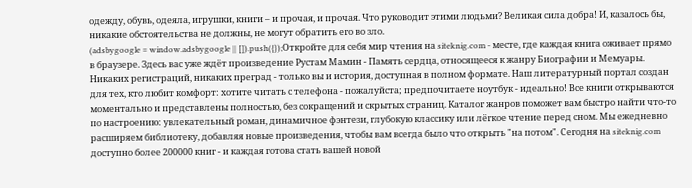одежду, обувь, одеяла, игрушки, книги – и прочая, и прочая. Что руководит этими людьми? Великая сила добра! И, казалось бы, никакие обстоятельства не должны, не могут обратить его во зло.
(adsbygoogle = window.adsbygoogle || []).push({});Откройте для себя мир чтения на siteknig.com - месте, где каждая книга оживает прямо в браузере. Здесь вас уже ждёт произведение Рустам Мамин - Память сердца, относящееся к жанру Биографии и Мемуары. Никаких регистраций, никаких преград - только вы и история, доступная в полном формате. Наш литературный портал создан для тех, кто любит комфорт: хотите читать с телефона - пожалуйста; предпочитаете ноутбук - идеально! Все книги открываются моментально и представлены полностью, без сокращений и скрытых страниц. Каталог жанров поможет вам быстро найти что-то по настроению: увлекательный роман, динамичное фэнтези, глубокую классику или лёгкое чтение перед сном. Мы ежедневно расширяем библиотеку, добавляя новые произведения, чтобы вам всегда было что открыть "на потом". Сегодня на siteknig.com доступно более 200000 книг - и каждая готова стать вашей новой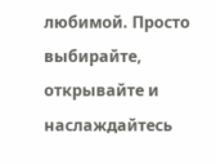любимой. Просто выбирайте, открывайте и наслаждайтесь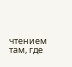чтением там, где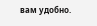вам удобно.